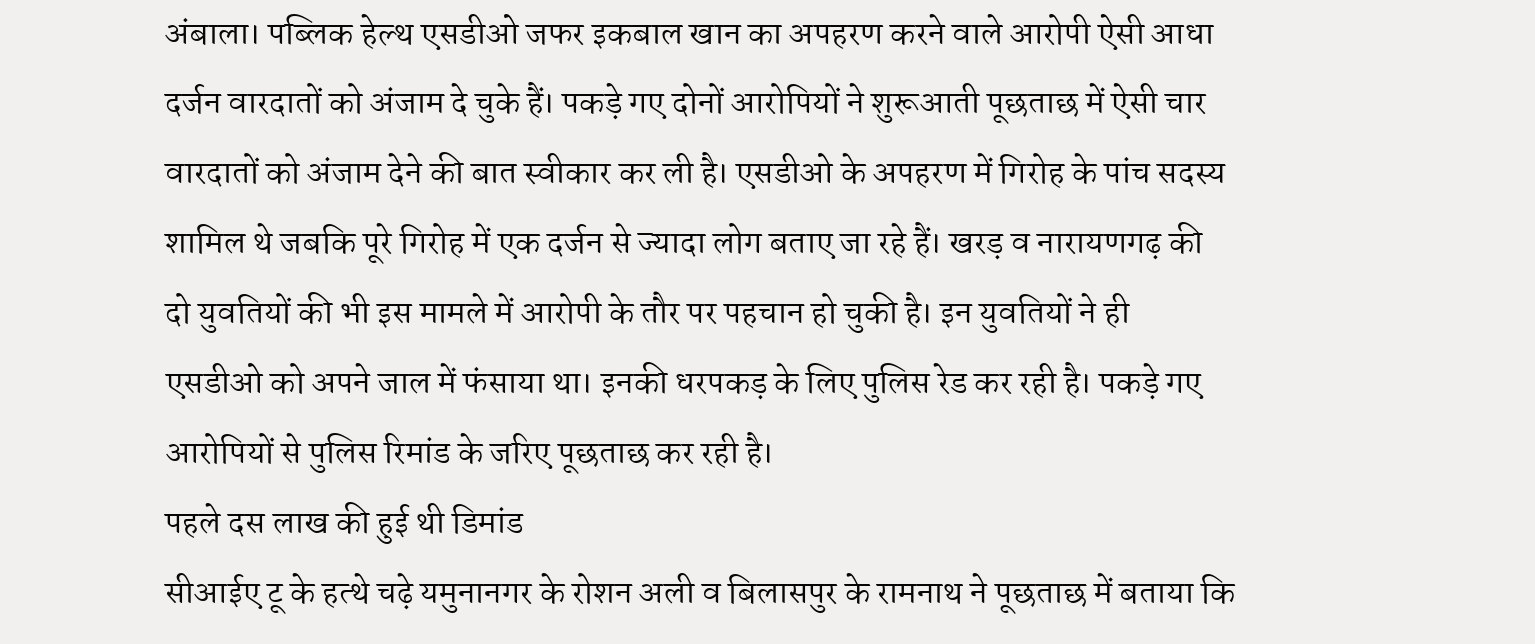अंबाला। पब्लिक हेल्थ एसडीओ जफर इकबाल खान का अपहरण करने वाले आरोपी ऐसी आधा दर्जन वारदातों को अंजाम दे चुके हैं। पकड़े गए दोनों आरोपियों ने शुरूआती पूछताछ में ऐसी चार वारदातों को अंजाम देने की बात स्वीकार कर ली है। एसडीओ के अपहरण में गिरोह के पांच सदस्य शामिल थे जबकि पूरे गिरोह में एक दर्जन से ज्यादा लोग बताए जा रहे हैं। खरड़ व नारायणगढ़ की दो युवतियों की भी इस मामले में आरोपी के तौर पर पहचान हो चुकी है। इन युवतियों ने ही एसडीओ को अपने जाल में फंसाया था। इनकी धरपकड़ के लिए पुलिस रेड कर रही है। पकड़े गए आरोपियों से पुलिस रिमांड के जरिए पूछताछ कर रही है।
पहले दस लाख की हुई थी डिमांड
सीआईए टू के हत्थे चढ़े यमुनानगर के रोशन अली व बिलासपुर के रामनाथ ने पूछताछ में बताया कि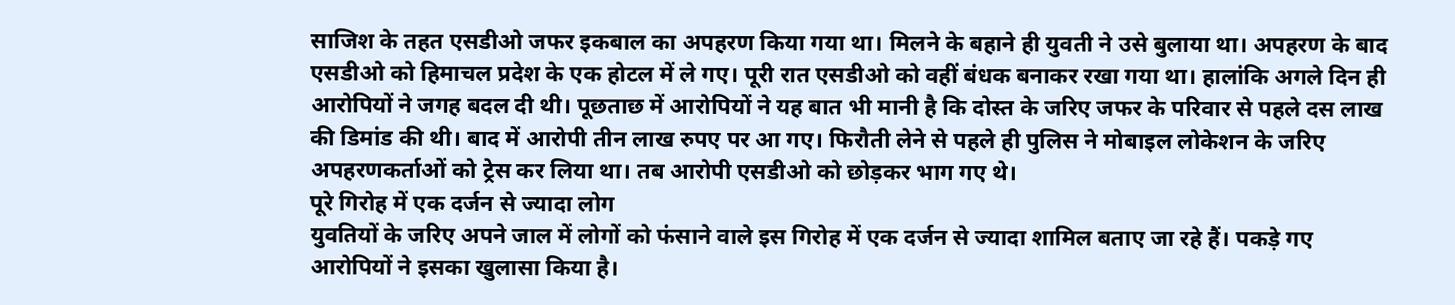साजिश के तहत एसडीओ जफर इकबाल का अपहरण किया गया था। मिलने के बहाने ही युवती ने उसे बुलाया था। अपहरण के बाद एसडीओ को हिमाचल प्रदेश के एक होटल में ले गए। पूरी रात एसडीओ को वहीं बंधक बनाकर रखा गया था। हालांकि अगले दिन ही आरोपियों ने जगह बदल दी थी। पूछताछ में आरोपियों ने यह बात भी मानी है कि दोस्त के जरिए जफर के परिवार से पहले दस लाख की डिमांड की थी। बाद में आरोपी तीन लाख रुपए पर आ गए। फिरौती लेने से पहले ही पुलिस ने मोबाइल लोकेशन के जरिए अपहरणकर्ताओं को ट्रेस कर लिया था। तब आरोपी एसडीओ को छोड़कर भाग गए थे।
पूरे गिरोह में एक दर्जन से ज्यादा लोग
युवतियों के जरिए अपने जाल में लोगों को फंसाने वाले इस गिरोह में एक दर्जन से ज्यादा शामिल बताए जा रहे हैं। पकड़े गए आरोपियों ने इसका खुलासा किया है।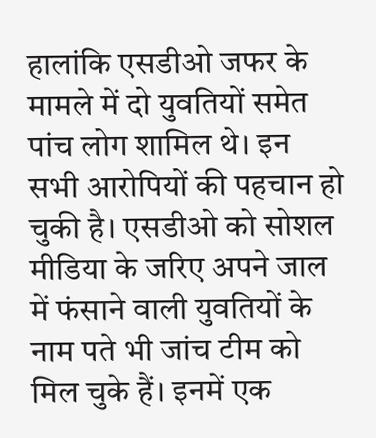हालांकि एसडीओ जफर के मामले में दो युवतियों समेत पांच लोग शामिल थे। इन सभी आरोपियों की पहचान हो चुकी है। एसडीओ को सोशल मीडिया के जरिए अपने जाल में फंसाने वाली युवतियों के नाम पते भी जांच टीम को मिल चुके हैं। इनमें एक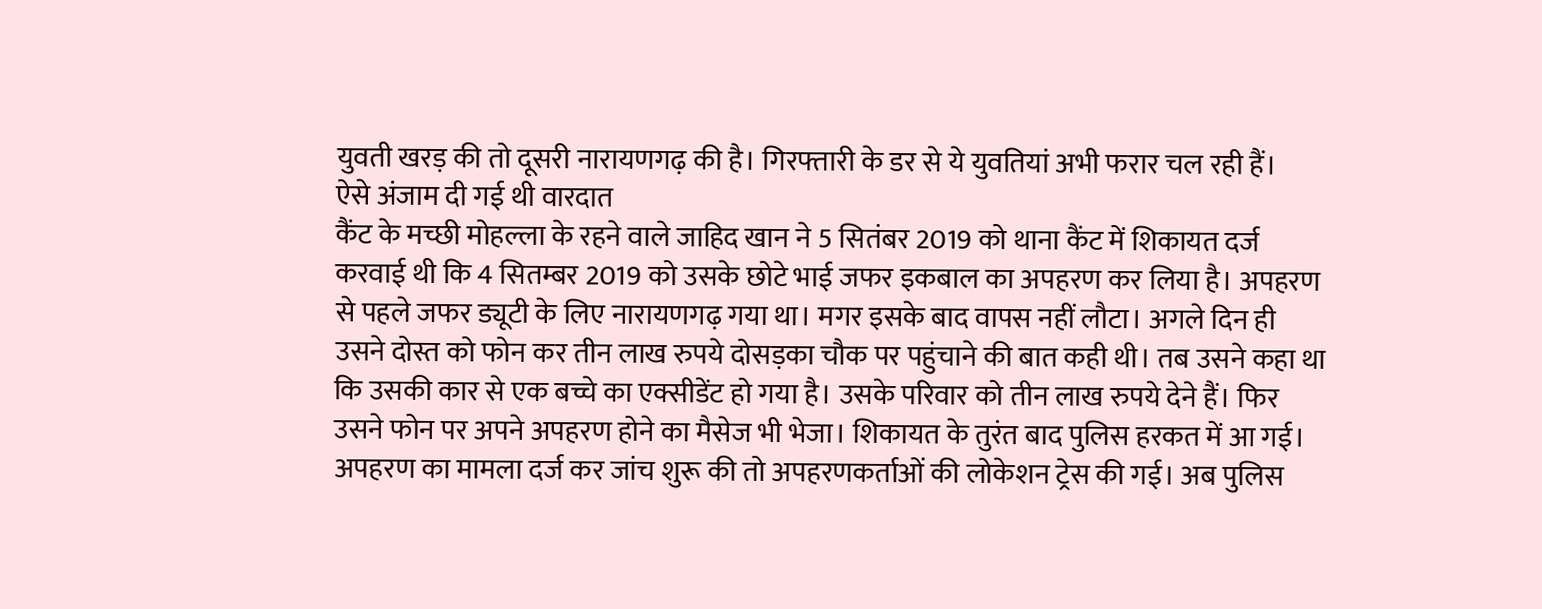युवती खरड़ की तो दूसरी नारायणगढ़ की है। गिरफ्तारी के डर से ये युवतियां अभी फरार चल रही हैं।
ऐसे अंजाम दी गई थी वारदात
कैंट के मच्छी मोहल्ला के रहने वाले जाहिद खान ने 5 सितंबर 2019 को थाना कैंट में शिकायत दर्ज करवाई थी कि 4 सितम्बर 2019 को उसके छोटे भाई जफर इकबाल का अपहरण कर लिया है। अपहरण से पहले जफर ड्यूटी के लिए नारायणगढ़ गया था। मगर इसके बाद वापस नहीं लौटा। अगले दिन ही उसने दोस्त को फोन कर तीन लाख रुपये दोसड़का चौक पर पहुंचाने की बात कही थी। तब उसने कहा था कि उसकी कार से एक बच्चे का एक्सीडेंट हो गया है। उसके परिवार को तीन लाख रुपये देने हैं। फिर उसने फोन पर अपने अपहरण होने का मैसेज भी भेजा। शिकायत के तुरंत बाद पुलिस हरकत में आ गई। अपहरण का मामला दर्ज कर जांच शुरू की तो अपहरणकर्ताओं की लोकेशन ट्रेस की गई। अब पुलिस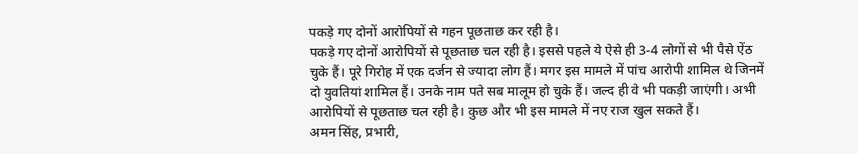पकड़े गए दोनों आरोपियों से गहन पूछताछ कर रही है।
पकड़े गए दोनों आरोपियों से पूछताछ चल रही है। इससे पहले ये ऐसे ही 3-4 लोगों से भी पैसे ऐंठ चुके हैं। पूरे गिरोह में एक दर्जन से ज्यादा लोग हैं। मगर इस मामले में पांच आरोपी शामिल थे जिनमें दो युवतियां शामिल हैं। उनके नाम पते सब मालूम हो चुके हैं। जल्द ही वे भी पकड़ी जाएंगी। अभी आरोपियों से पूछताछ चल रही है। कुछ और भी इस मामले में नए राज खुल सकते हैं।
अमन सिंह, प्रभारी,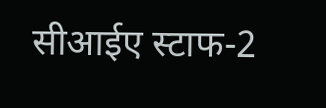सीआईए स्टाफ-2